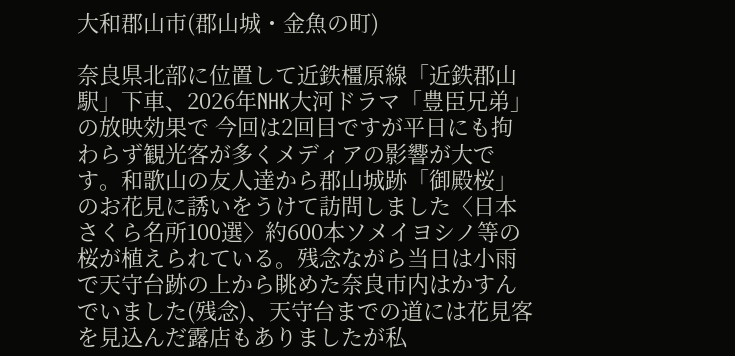大和郡山市(郡山城・金魚の町)

奈良県北部に位置して近鉄橿原線「近鉄郡山駅」下車、2026年NHK大河ドラマ「豊臣兄弟」の放映効果で 今回は2回目ですが平日にも拘わらず観光客が多くメディアの影響が大です。和歌山の友人達から郡山城跡「御殿桜」のお花見に誘いをうけて訪問しました〈日本さくら名所100選〉約600本ソメイヨシノ等の桜が植えられている。残念ながら当日は小雨で天守台跡の上から眺めた奈良市内はかすんでいました(残念)、天守台までの道には花見客を見込んだ露店もありましたが私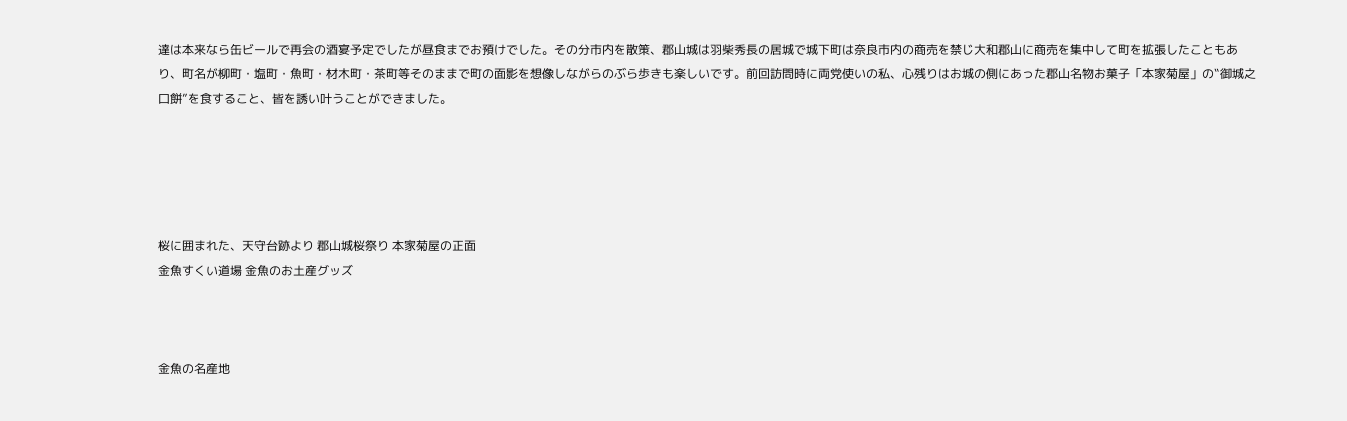達は本来なら缶ビールで再会の酒宴予定でしたが昼食までお預けでした。その分市内を散策、郡山城は羽柴秀長の居城で城下町は奈良市内の商売を禁じ大和郡山に商売を集中して町を拡張したこともあり、町名が柳町・塩町・魚町・材木町・茶町等そのままで町の面影を想像しながらのぶら歩きも楽しいです。前回訪問時に両党使いの私、心残りはお城の側にあった郡山名物お菓子「本家菊屋」の‟御城之口餅”を食すること、皆を誘い叶うことができました。





桜に囲まれた、天守台跡より 郡山城桜祭り 本家菊屋の正面
金魚すくい道場 金魚のお土産グッズ



金魚の名産地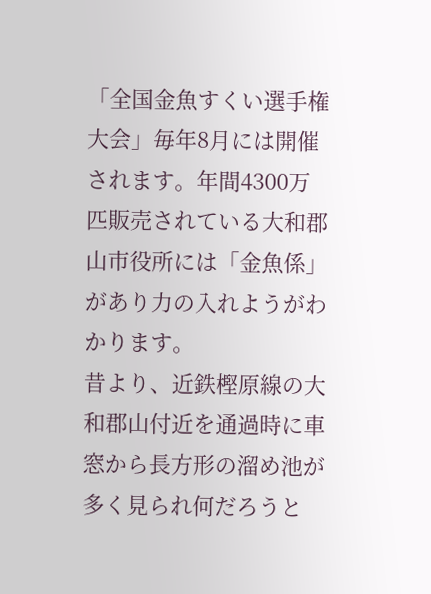「全国金魚すくい選手権大会」毎年8月には開催されます。年間4300万匹販売されている大和郡山市役所には「金魚係」があり力の入れようがわかります。
昔より、近鉄樫原線の大和郡山付近を通過時に車窓から長方形の溜め池が多く見られ何だろうと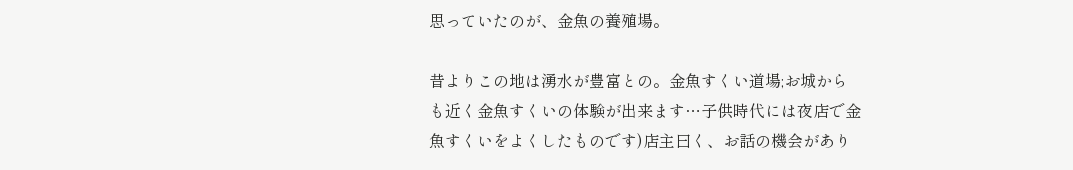思っていたのが、金魚の養殖場。

昔よりこの地は湧水が豊富との。金魚すくい道場;お城からも近く金魚すくいの体験が出来ます…子供時代には夜店で金魚すくいをよくしたものです)店主曰く、お話の機会があり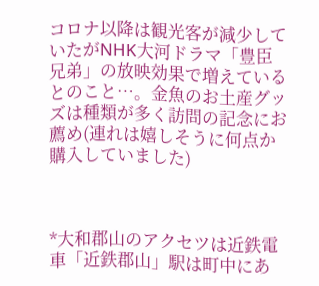コロナ以降は観光客が減少していたがNHK大河ドラマ「豊臣兄弟」の放映効果で増えているとのこと…。金魚のお土産グッズは種類が多く訪問の記念にお薦め(連れは嬉しそうに何点か購入していました)



*大和郡山のアクセツは近鉄電車「近鉄郡山」駅は町中にあ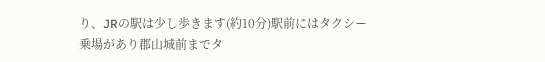り、JRの駅は少し歩きます(約10分)駅前にはタクシー乗場があり郡山城前までタ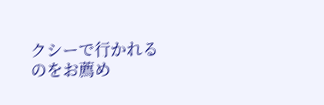クシーで行かれるのをお薦め